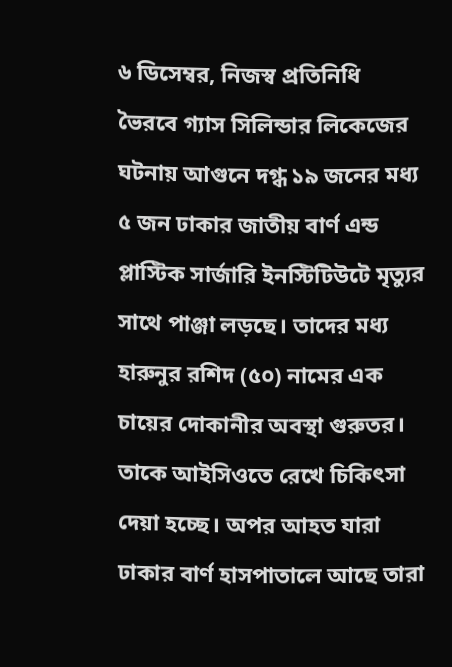৬ ডিসেম্বর, নিজস্ব প্রতিনিধি
ভৈরবে গ্যাস সিলিন্ডার লিকেজের ঘটনায় আগুনে দগ্ধ ১৯ জনের মধ্য ৫ জন ঢাকার জাতীয় বার্ণ এন্ড প্লাস্টিক সার্জারি ইনস্টিটিউটে মৃত্যুর সাথে পাঞ্জা লড়ছে। তাদের মধ্য হারুনুর রশিদ (৫০) নামের এক চায়ের দোকানীর অবস্থা গুরুতর। তাকে আইসিওতে রেখে চিকিৎসা দেয়া হচ্ছে। অপর আহত যারা ঢাকার বার্ণ হাসপাতালে আছে তারা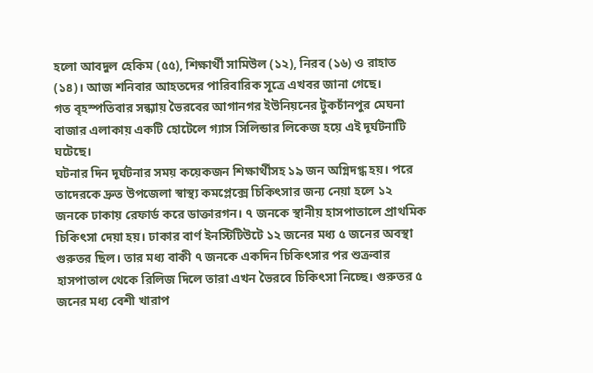হলো আবদুল হেকিম (৫৫), শিক্ষার্থী সামিউল (১২), নিরব (১৬) ও রাহাত (১৪)। আজ শনিবার আহতদের পারিবারিক সূত্রে এখবর জানা গেছে।
গত বৃহস্পতিবার সন্ধ্যায় ভৈরবের আগানগর ইউনিয়নের টুকচাঁনপুর মেঘনা বাজার এলাকায় একটি হোটেলে গ্যাস সিলিন্ডার লিকেজ হয়ে এই দূর্ঘটনাটি ঘটেছে।
ঘটনার দিন দূর্ঘটনার সময় কয়েকজন শিক্ষার্থীসহ ১৯ জন অগ্নিদগ্ধ হয়। পরে তাদেরকে দ্রুত উপজেলা স্বাস্থ্য কমপ্লেক্সে চিকিৎসার জন্য নেয়া হলে ১২ জনকে ঢাকায় রেফার্ড করে ডাক্তারগন। ৭ জনকে স্থানীয় হাসপাতালে প্রাথমিক চিকিৎসা দেয়া হয়। ঢাকার বার্ণ ইনস্টিটিউটে ১২ জনের মধ্য ৫ জনের অবস্থা গুরুতর ছিল। তার মধ্য বাকী ৭ জনকে একদিন চিকিৎসার পর শুক্রবার হাসপাতাল থেকে রিলিজ দিলে তারা এখন ভৈরবে চিকিৎসা নিচ্ছে। গুরুতর ৫ জনের মধ্য বেশী খারাপ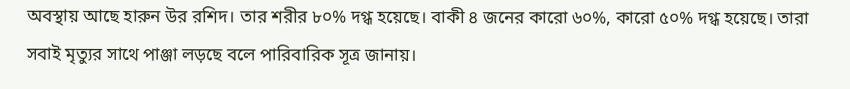অবস্থায় আছে হারুন উর রশিদ। তার শরীর ৮০% দগ্ধ হয়েছে। বাকী ৪ জনের কারো ৬০%, কারো ৫০% দগ্ধ হয়েছে। তারা সবাই মৃত্যুর সাথে পাঞ্জা লড়ছে বলে পারিবারিক সূত্র জানায়।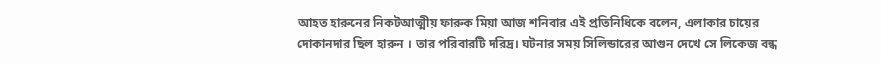আহত হারুনের নিকটআত্মীয় ফারুক মিয়া আজ শনিবার এই প্রতিনিধিকে বলেন, এলাকার চায়ের দোকানদার ছিল হারুন । তার পরিবারটি দরিদ্র। ঘটনার সময় সিলিন্ডারের আগুন দেখে সে লিকেজ বন্ধ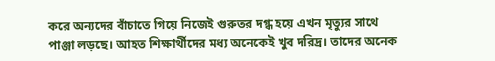করে অন্যদের বাঁচাতে গিয়ে নিজেই গুরুতর দগ্ধ হয়ে এখন মৃত্যুর সাথে পাঞ্জা লড়ছে। আহত শিক্ষার্থীদের মধ্য অনেকেই খুব দরিদ্র। তাদের অনেক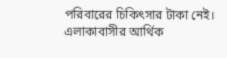পরিবারের চিকিৎসার টাকা নেই। এলাকাবাসীর আর্থিক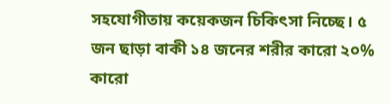সহযোগীতায় কয়েকজন চিকিৎসা নিচ্ছে। ৫ জন ছাড়া বাকী ১৪ জনের শরীর কারো ২০% কারো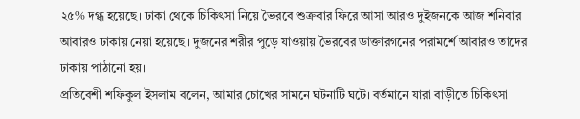২৫% দগ্ধ হয়েছে। ঢাকা থেকে চিকিৎসা নিয়ে ভৈরবে শুক্রবার ফিরে আসা আরও দুইজনকে আজ শনিবার আবারও ঢাকায় নেয়া হয়েছে। দুজনের শরীর পুড়ে যাওয়ায় ভৈরবের ডাক্তারগনের পরামর্শে আবারও তাদের ঢাকায় পাঠানো হয়।
প্রতিবেশী শফিকুল ইসলাম বলেন, আমার চোখের সামনে ঘটনাটি ঘটে। বর্তমানে যারা বাড়ীতে চিকিৎসা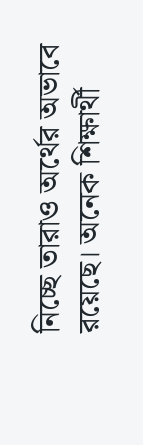নিচ্ছে তারাও অর্থের অভাবে রয়েছে। অনেক শিক্ষার্থী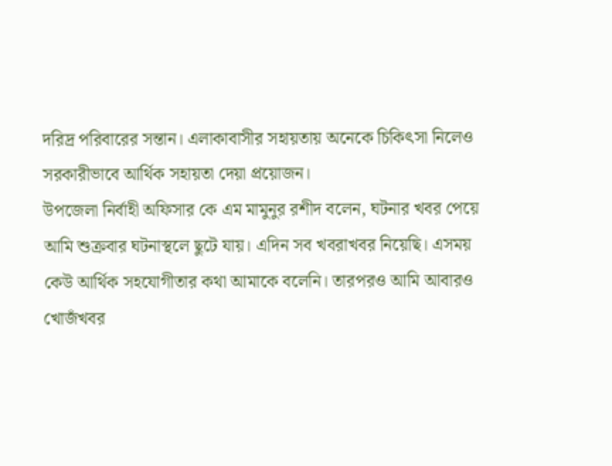দরিদ্র পরিবারের সন্তান। এলাকাবাসীর সহায়তায় অনেকে চিকিৎসা নিলেও সরকারীভাবে আর্থিক সহায়তা দেয়া প্রয়োজন।
উপজেলা নির্বাহী অফিসার কে এম মামুনুর রশীদ বলেন, ঘটনার খবর পেয়ে আমি শুক্রবার ঘটনাস্থলে ছুটে যায়। এদিন সব খবরাখবর নিয়েছি। এসময় কেউ আর্থিক সহযোগীতার কথা আমাকে বলেনি। তারপরও আমি আবারও খোজঁখবর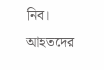নিব। আহতদের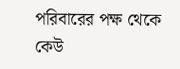পরিবারের পক্ষ থেকে কেউ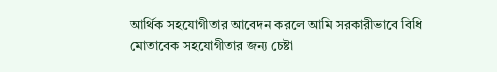আর্থিক সহযোগীতার আবেদন করলে আমি সরকারীভাবে বিধি মোতাবেক সহযোগীতার জন্য চেষ্টা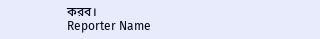করব।
Reporter Name